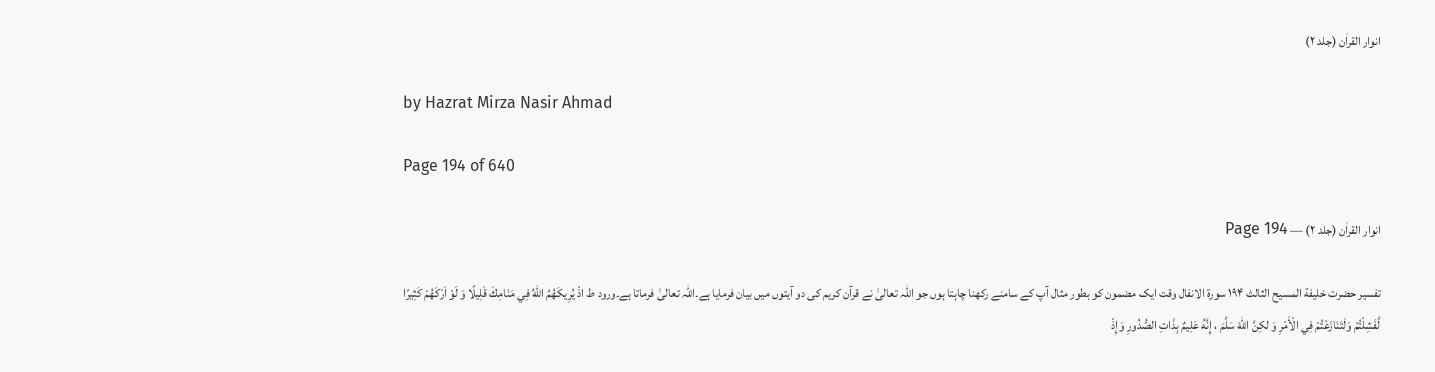انوار القراٰن (جلد ۲)

by Hazrat Mirza Nasir Ahmad

Page 194 of 640

انوار القراٰن (جلد ۲) — Page 194

تفسیر حضرت خلیفة المسیح الثالث ۱۹۴ سورة الانفال وقت ایک مضمون کو بطور مثال آپ کے سامنے رکھنا چاہتا ہوں جو اللہ تعالیٰ نے قرآن کریم کی دو آیتوں میں بیان فرمایا ہے۔اللہ تعالیٰ فرماتا ہے۔ورود ط اذْ يُرِيكَهُمُ اللهُ فِي مَنَامِكَ قَلِيلًا وَ لَوْ اَرْكَهُمْ كَثِيرًا لَّفَشِلْتُمْ وَلَتَنَازَعْتُمْ فِي الْأَمْرِ وَ لكِنَّ اللهَ سَلَّمَ ، إِنَّهُ عَلِيمٌ بِذَاتِ الصُّدُورِ وَإِذْ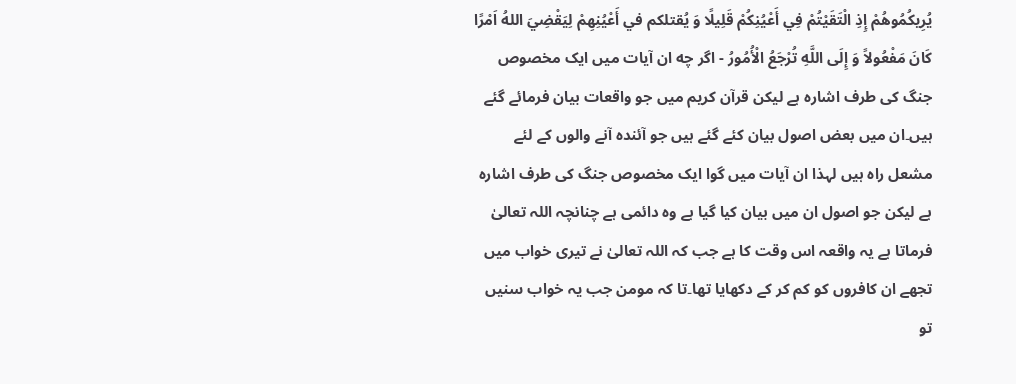يُرِيكُمُوهُمْ إِذِ الْتَقَيْتُمْ فِي أَعْيُنِكُمْ قَلِيلًا وَ يُقتلكم في أَعْيُنِهِمْ لِيَقْضِيَ اللهُ اَمْرًا كَانَ مَفْعُولاً وَ إِلَى اللَّهِ تُرْجَعُ الْأُمُورُ - اگر چه ان آیات میں ایک مخصوص جنگ کی طرف اشارہ ہے لیکن قرآن کریم میں جو واقعات بیان فرمائے گئے ہیں۔ان میں بعض اصول بیان کئے گئے ہیں جو آئندہ آنے والوں کے لئے مشعل راہ ہیں لہذا ان آیات میں گوا ایک مخصوص جنگ کی طرف اشارہ ہے لیکن جو اصول ان میں بیان کیا گیا ہے وہ دائمی ہے چنانچہ اللہ تعالیٰ فرماتا ہے یہ واقعہ اس وقت کا ہے جب کہ اللہ تعالیٰ نے تیری خواب میں تجھے ان کافروں کو کم کر کے دکھایا تھا۔تا کہ مومن جب یہ خواب سنیں تو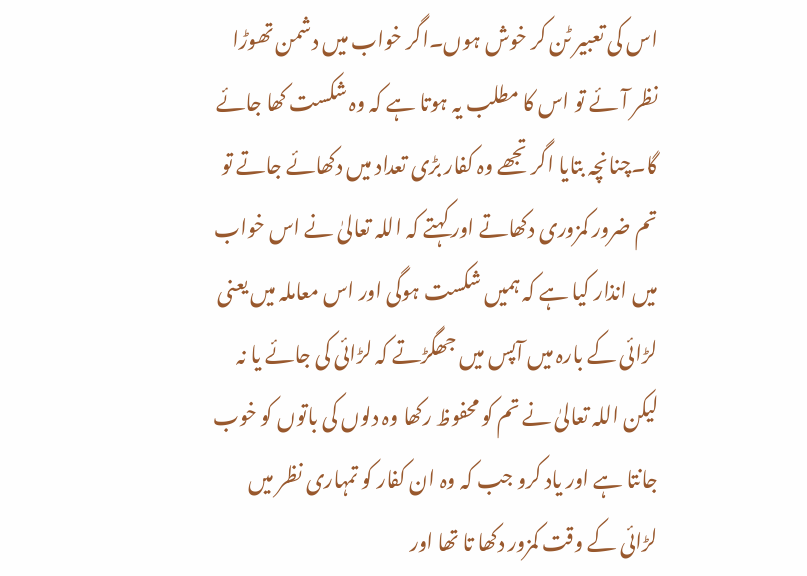اس کی تعبیر ٹن کر خوش ہوں۔اگر خواب میں دشمن تھوڑا نظر آئے تو اس کا مطلب یہ ہوتا ہے کہ وہ شکست کھا جائے گا۔چنانچہ بتایا اگر تجھے وہ کفار بڑی تعداد میں دکھائے جاتے تو تم ضرور کمزوری دکھاتے اور کہتے کہ اللہ تعالیٰ نے اس خواب میں انذار کیا ہے کہ ہمیں شکست ہوگی اور اس معاملہ میں یعنی لڑائی کے بارہ میں آپس میں جھگڑتے کہ لڑائی کی جائے یا نہ لیکن اللہ تعالیٰ نے تم کو محفوظ رکھا وہ دلوں کی باتوں کو خوب جانتا ہے اور یاد کرو جب کہ وہ ان کفار کو تمہاری نظر میں لڑائی کے وقت کمزور دکھا تا تھا اور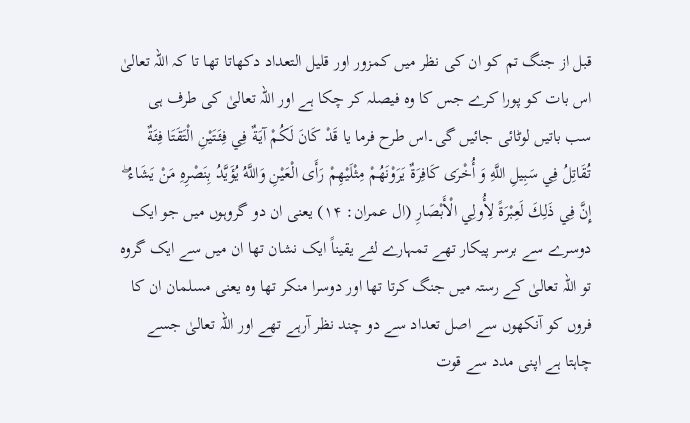قبل از جنگ تم کو ان کی نظر میں کمزور اور قلیل التعداد دکھاتا تھا تا کہ اللہ تعالیٰ اس بات کو پورا کرے جس کا وہ فیصلہ کر چکا ہے اور اللہ تعالیٰ کی طرف ہی سب باتیں لوٹائی جائیں گی۔اس طرح فرما يا قَدْ كَانَ لَكُمْ آيَةٌ فِي فِئَتَيْنِ الْتَقَتَا فِئَةٌ تُقَاتِلُ فِي سَبِيلِ اللَّهِ وَ أُخْرَى كَافِرَةٌ يَرَوْنَهُمْ مِثْلَيْهِمْ رَأَى الْعَيْنِ وَاللَّهُ يُؤَيَّدُ بِنَصْرِهِ مَنْ يَشَاءُ ۖ إِنَّ فِي ذَلِكَ لَعِبْرَةً لِأُولِي الْأَبْصَارِ (ال عمران: ۱۴) یعنی ان دو گروہوں میں جو ایک دوسرے سے برسر پیکار تھے تمہارے لئے یقیناً ایک نشان تھا ان میں سے ایک گروہ تو اللہ تعالیٰ کے رستہ میں جنگ کرتا تھا اور دوسرا منکر تھا وہ یعنی مسلمان ان کا فروں کو آنکھوں سے اصل تعداد سے دو چند نظر آرہے تھے اور اللہ تعالیٰ جسے چاہتا ہے اپنی مدد سے قوت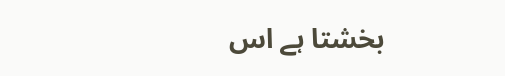بخشتا ہے اس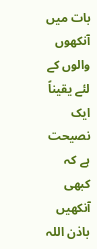بات میں آنکھوں والوں کے لئے یقیناً ایک نصیحت ہے کہ کبھی آنکھیں باذن اللہ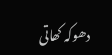دھوکہ کھاتی